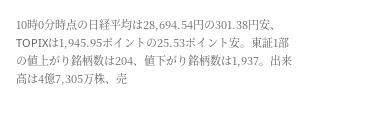10時0分時点の日経平均は28,694.54円の301.38円安、TOPIXは1,945.95ポイントの25.53ポイント安。東証1部の値上がり銘柄数は204、値下がり銘柄数は1,937。出来高は4億7,305万株、売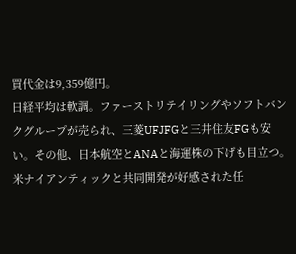買代金は9,359億円。
日経平均は軟調。ファーストリテイリングやソフトバンクグループが売られ、三菱UFJFGと三井住友FGも安い。その他、日本航空とANAと海運株の下げも目立つ。
米ナイアンティックと共同開発が好感された任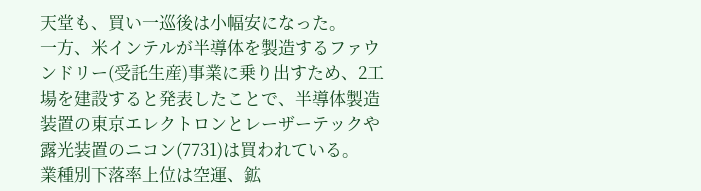天堂も、買い一巡後は小幅安になった。
一方、米インテルが半導体を製造するファウンドリー(受託生産)事業に乗り出すため、2工場を建設すると発表したことで、半導体製造装置の東京エレクトロンとレーザーテックや露光装置のニコン(7731)は買われている。
業種別下落率上位は空運、鉱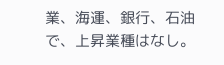業、海運、銀行、石油で、上昇業種はなし。